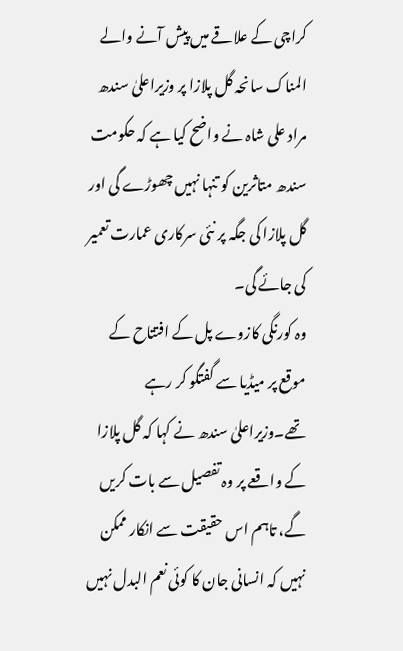کراچی کے علاقے میں پیش آنے والے المناک سانحہ گل پلازا پر وزیراعلیٰ سندھ مراد علی شاہ نے واضح کیا ہے کہ حکومت سندھ متاثرین کو تنہا نہیں چھوڑے گی اور گل پلازا کی جگہ پر نئی سرکاری عمارت تعمیر کی جائے گی۔
وہ کورنگی کازوے پل کے افتتاح کے موقع پر میڈیا سے گفتگو کر رہے تھے۔وزیراعلیٰ سندھ نے کہا کہ گل پلازا کے واقعے پر وہ تفصیل سے بات کریں گے، تاہم اس حقیقت سے انکار ممکن نہیں کہ انسانی جان کا کوئی نعم البدل نہیں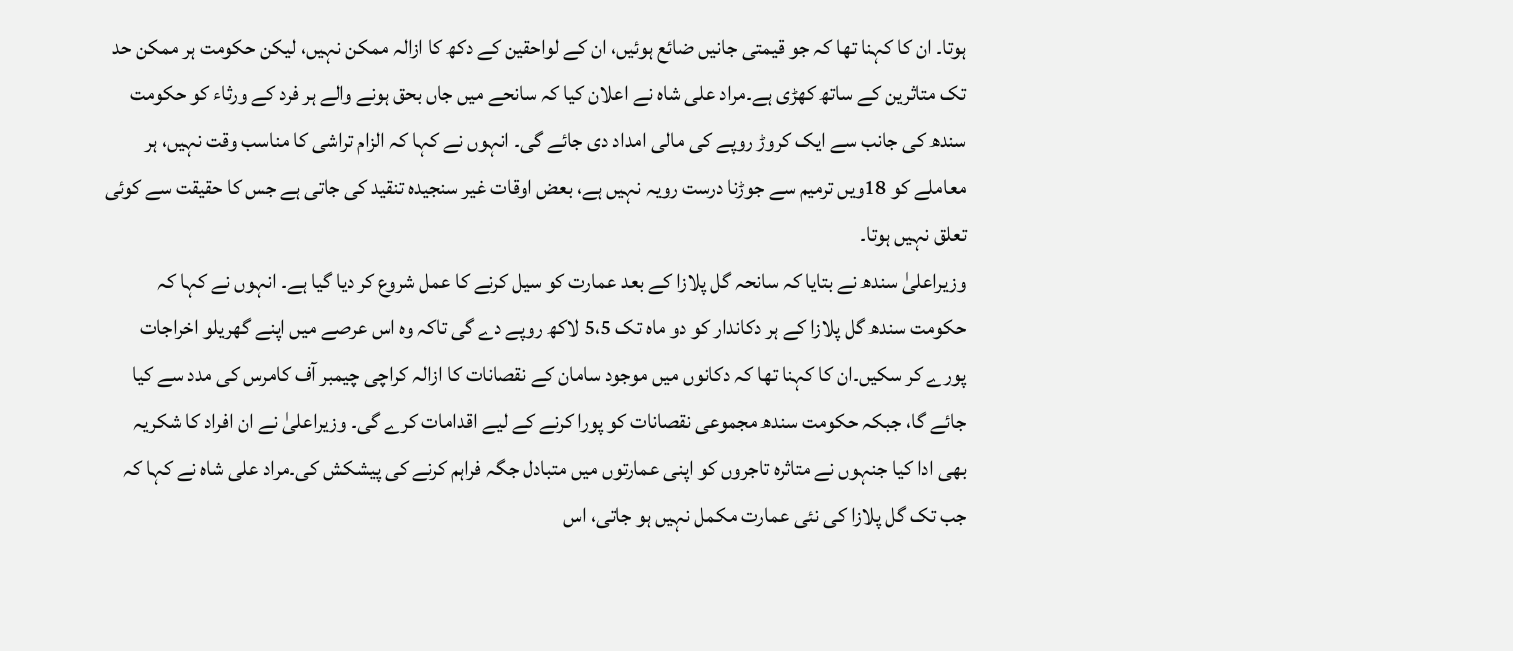ہوتا۔ ان کا کہنا تھا کہ جو قیمتی جانیں ضائع ہوئیں، ان کے لواحقین کے دکھ کا ازالہ ممکن نہیں، لیکن حکومت ہر ممکن حد تک متاثرین کے ساتھ کھڑی ہے۔مراد علی شاہ نے اعلان کیا کہ سانحے میں جاں بحق ہونے والے ہر فرد کے ورثاء کو حکومت سندھ کی جانب سے ایک کروڑ روپے کی مالی امداد دی جائے گی۔ انہوں نے کہا کہ الزام تراشی کا مناسب وقت نہیں، ہر معاملے کو 18ویں ترمیم سے جوڑنا درست رویہ نہیں ہے، بعض اوقات غیر سنجیدہ تنقید کی جاتی ہے جس کا حقیقت سے کوئی تعلق نہیں ہوتا۔
وزیراعلیٰ سندھ نے بتایا کہ سانحہ گل پلازا کے بعد عمارت کو سیل کرنے کا عمل شروع کر دیا گیا ہے۔ انہوں نے کہا کہ حکومت سندھ گل پلازا کے ہر دکاندار کو دو ماہ تک 5،5 لاکھ روپے دے گی تاکہ وہ اس عرصے میں اپنے گھریلو اخراجات پورے کر سکیں۔ان کا کہنا تھا کہ دکانوں میں موجود سامان کے نقصانات کا ازالہ کراچی چیمبر آف کامرس کی مدد سے کیا جائے گا، جبکہ حکومت سندھ مجموعی نقصانات کو پورا کرنے کے لیے اقدامات کرے گی۔ وزیراعلیٰ نے ان افراد کا شکریہ بھی ادا کیا جنہوں نے متاثرہ تاجروں کو اپنی عمارتوں میں متبادل جگہ فراہم کرنے کی پیشکش کی۔مراد علی شاہ نے کہا کہ جب تک گل پلازا کی نئی عمارت مکمل نہیں ہو جاتی، اس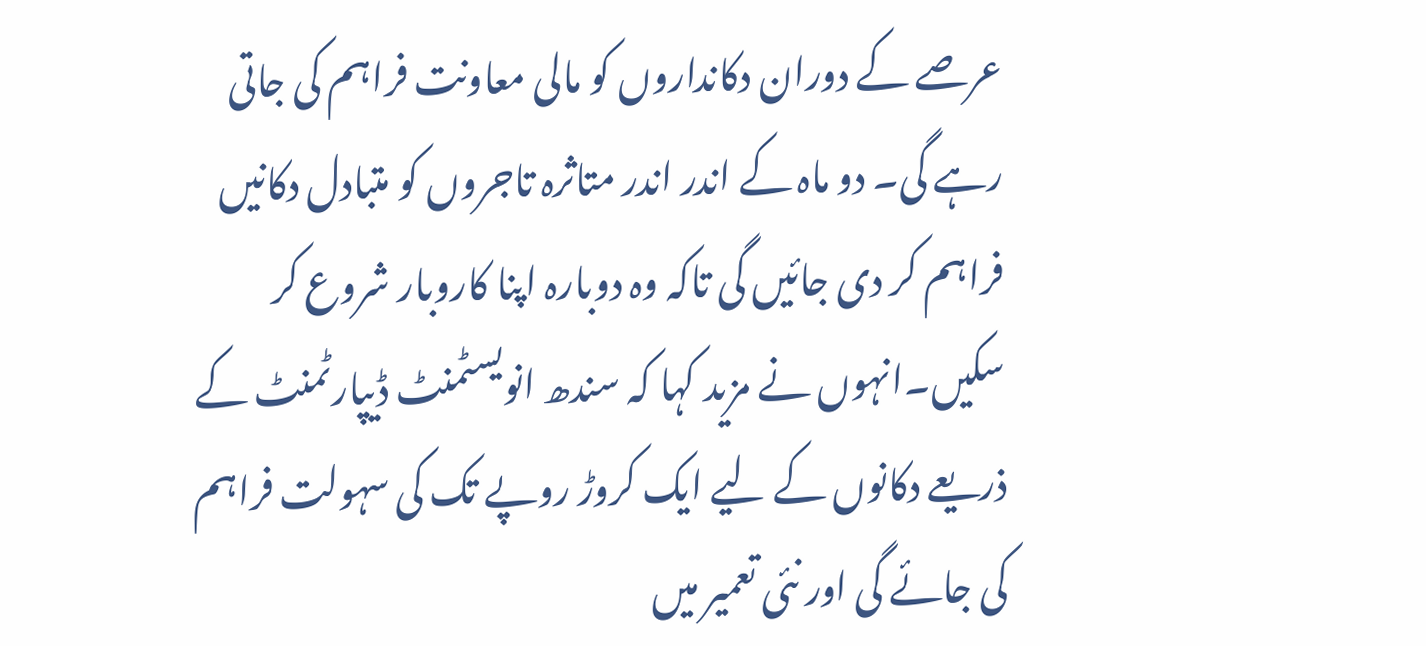عرصے کے دوران دکانداروں کو مالی معاونت فراہم کی جاتی رہے گی۔ دو ماہ کے اندر اندر متاثرہ تاجروں کو متبادل دکانیں فراہم کر دی جائیں گی تاکہ وہ دوبارہ اپنا کاروبار شروع کر سکیں۔انہوں نے مزید کہا کہ سندھ انویسٹمنٹ ڈیپارٹمنٹ کے ذریعے دکانوں کے لیے ایک کروڑ روپے تک کی سہولت فراہم کی جائے گی اور نئی تعمیر میں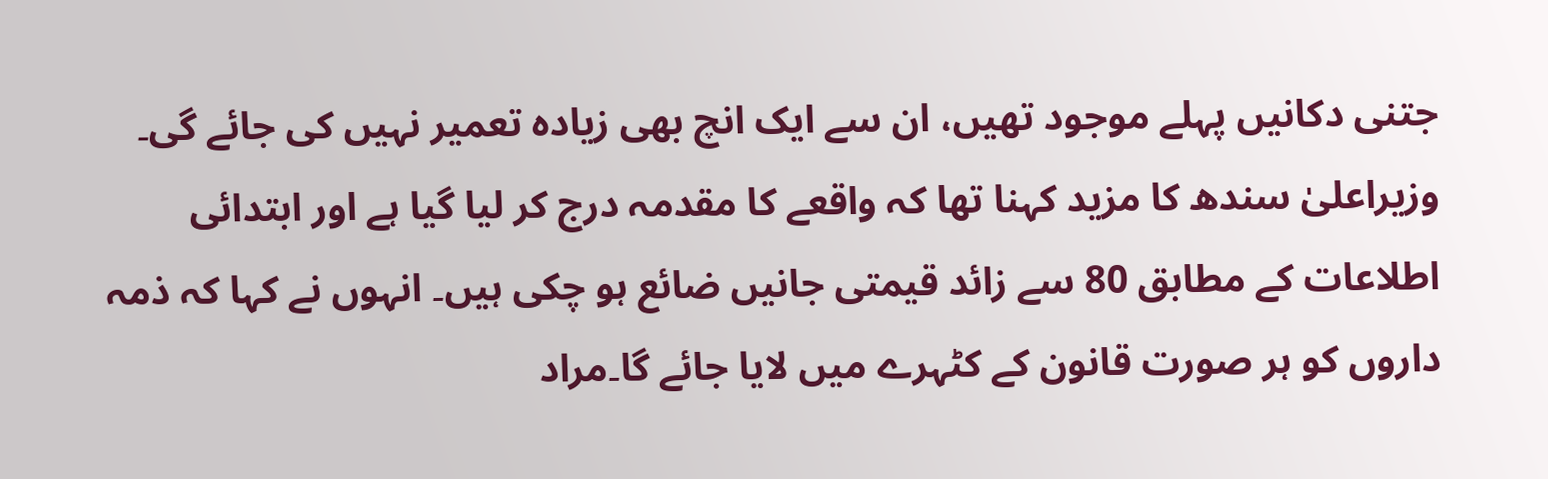جتنی دکانیں پہلے موجود تھیں، ان سے ایک انچ بھی زیادہ تعمیر نہیں کی جائے گی۔
وزیراعلیٰ سندھ کا مزید کہنا تھا کہ واقعے کا مقدمہ درج کر لیا گیا ہے اور ابتدائی اطلاعات کے مطابق 80 سے زائد قیمتی جانیں ضائع ہو چکی ہیں۔ انہوں نے کہا کہ ذمہ داروں کو ہر صورت قانون کے کٹہرے میں لایا جائے گا۔مراد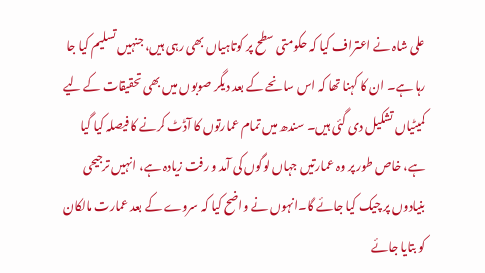علی شاہ نے اعتراف کیا کہ حکومتی سطح پر کوتاہیاں بھی رہی ہیں، جنہیں تسلیم کیا جا رہا ہے۔ ان کا کہنا تھا کہ اس سانحے کے بعد دیگر صوبوں میں بھی تحقیقات کے لیے کمیٹیاں تشکیل دی گئی ہیں۔ سندھ میں تمام عمارتوں کا آڈٹ کرنے کا فیصلہ کیا گیا ہے، خاص طور پر وہ عمارتیں جہاں لوگوں کی آمد و رفت زیادہ ہے، انہیں ترجیحی بنیادوں پر چیک کیا جائے گا۔انہوں نے واضح کیا کہ سروے کے بعد عمارت مالکان کو بتایا جائے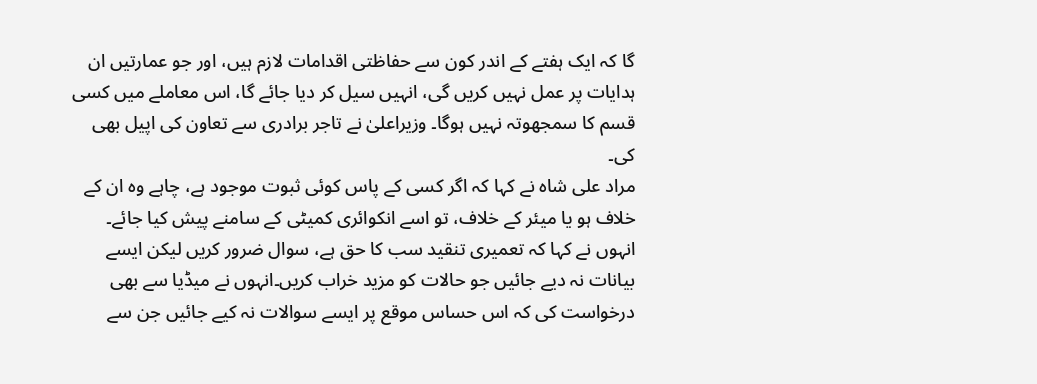گا کہ ایک ہفتے کے اندر کون سے حفاظتی اقدامات لازم ہیں، اور جو عمارتیں ان ہدایات پر عمل نہیں کریں گی، انہیں سیل کر دیا جائے گا، اس معاملے میں کسی قسم کا سمجھوتہ نہیں ہوگا۔ وزیراعلیٰ نے تاجر برادری سے تعاون کی اپیل بھی کی۔
مراد علی شاہ نے کہا کہ اگر کسی کے پاس کوئی ثبوت موجود ہے، چاہے وہ ان کے خلاف ہو یا میئر کے خلاف، تو اسے انکوائری کمیٹی کے سامنے پیش کیا جائے۔ انہوں نے کہا کہ تعمیری تنقید سب کا حق ہے، سوال ضرور کریں لیکن ایسے بیانات نہ دیے جائیں جو حالات کو مزید خراب کریں۔انہوں نے میڈیا سے بھی درخواست کی کہ اس حساس موقع پر ایسے سوالات نہ کیے جائیں جن سے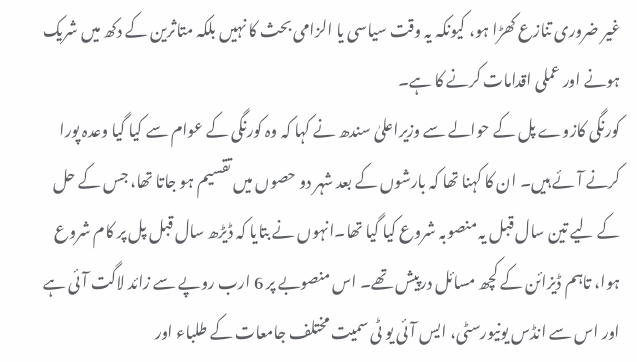غیر ضروری تنازع کھڑا ہو، کیونکہ یہ وقت سیاسی یا الزامی بحث کا نہیں بلکہ متاثرین کے دکھ میں شریک ہونے اور عملی اقدامات کرنے کا ہے۔
کورنگی کازوے پل کے حوالے سے وزیراعلیٰ سندھ نے کہا کہ وہ کورنگی کے عوام سے کیا گیا وعدہ پورا کرنے آئے ہیں۔ ان کا کہنا تھا کہ بارشوں کے بعد شہر دو حصوں میں تقسیم ہو جاتا تھا، جس کے حل کے لیے تین سال قبل یہ منصوبہ شروع کیا گیا تھا۔انہوں نے بتایا کہ ڈیڑھ سال قبل پل پر کام شروع ہوا، تاہم ڈیزائن کے کچھ مسائل درپیش تھے۔ اس منصوبے پر 6 ارب روپے سے زائد لاگت آئی ہے اور اس سے انڈس یونیورسٹی، ایس آئی یو ٹی سمیت مختلف جامعات کے طلباء اور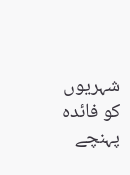شہریوں کو فائدہ پہنچے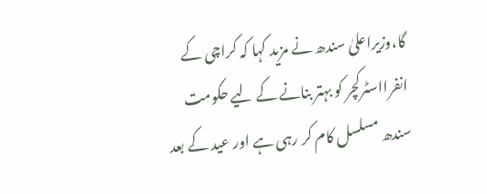گا،وزیراعلیٰ سندھ نے مزید کہا کہ کراچی کے انفرااسٹرکچر کو بہتر بنانے کے لیے حکومت سندھ مسلسل کام کر رہی ہے اور عید کے بعد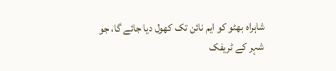شاہراہ بھٹو کو ایم نائن تک کھول دیا جائے گا، جو شہر کے ٹریفک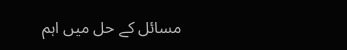مسائل کے حل میں اہم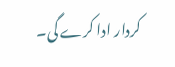کردار ادا کرے گی۔